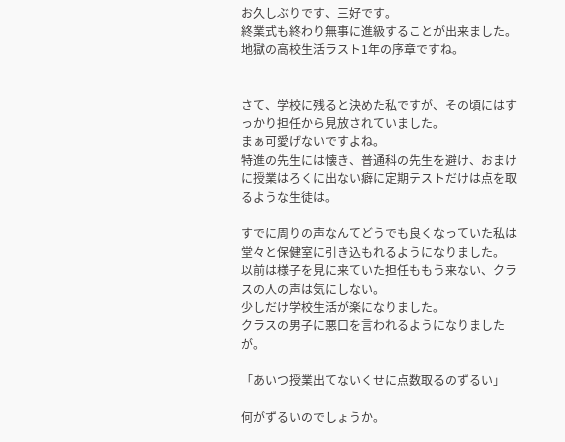お久しぶりです、三好です。
終業式も終わり無事に進級することが出来ました。
地獄の高校生活ラスト1年の序章ですね。


さて、学校に残ると決めた私ですが、その頃にはすっかり担任から見放されていました。
まぁ可愛げないですよね。
特進の先生には懐き、普通科の先生を避け、おまけに授業はろくに出ない癖に定期テストだけは点を取るような生徒は。

すでに周りの声なんてどうでも良くなっていた私は堂々と保健室に引き込もれるようになりました。
以前は様子を見に来ていた担任ももう来ない、クラスの人の声は気にしない。
少しだけ学校生活が楽になりました。
クラスの男子に悪口を言われるようになりましたが。

「あいつ授業出てないくせに点数取るのずるい」

何がずるいのでしょうか。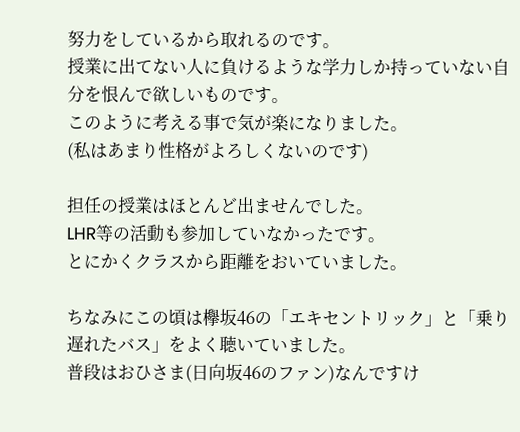努力をしているから取れるのです。
授業に出てない人に負けるような学力しか持っていない自分を恨んで欲しいものです。
このように考える事で気が楽になりました。
(私はあまり性格がよろしくないのです)

担任の授業はほとんど出ませんでした。
LHR等の活動も参加していなかったです。
とにかくクラスから距離をおいていました。

ちなみにこの頃は欅坂46の「エキセントリック」と「乗り遅れたバス」をよく聴いていました。
普段はおひさま(日向坂46のファン)なんですけ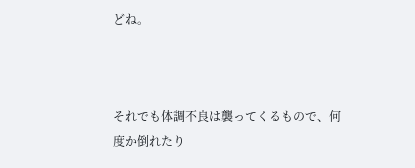どね。



それでも体調不良は襲ってくるもので、何度か倒れたり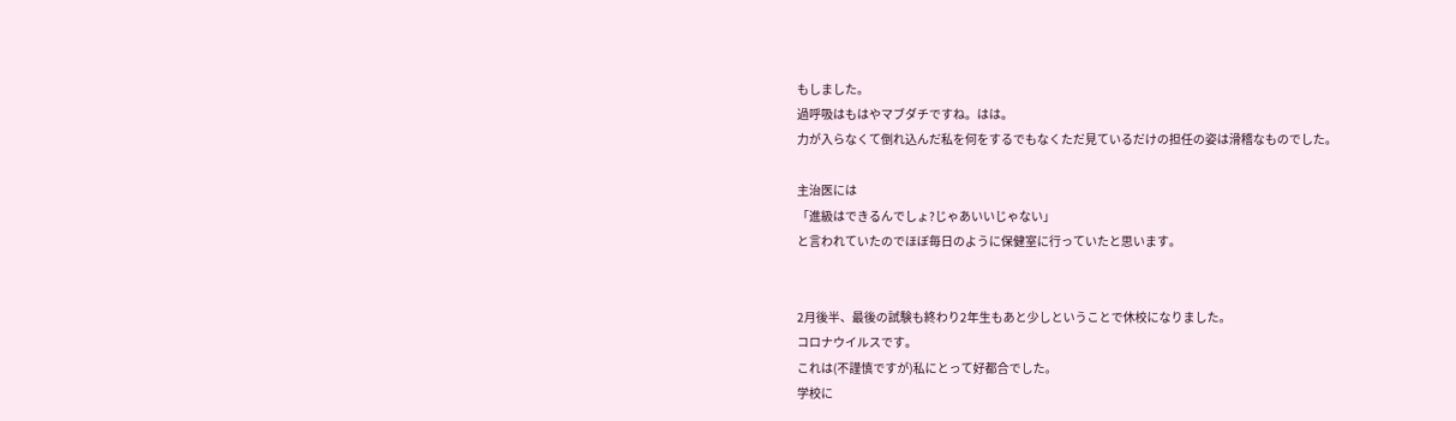もしました。
過呼吸はもはやマブダチですね。はは。
力が入らなくて倒れ込んだ私を何をするでもなくただ見ているだけの担任の姿は滑稽なものでした。

主治医には
「進級はできるんでしょ?じゃあいいじゃない」
と言われていたのでほぼ毎日のように保健室に行っていたと思います。


2月後半、最後の試験も終わり2年生もあと少しということで休校になりました。
コロナウイルスです。
これは(不謹慎ですが)私にとって好都合でした。
学校に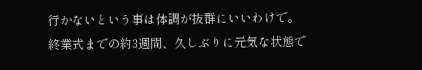行かないという事は体調が抜群にいいわけで。
終業式までの約3週間、久しぶりに元気な状態で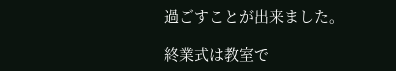過ごすことが出来ました。

終業式は教室で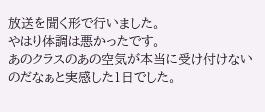放送を聞く形で行いました。
やはり体調は悪かったです。
あのクラスのあの空気が本当に受け付けないのだなぁと実感した1日でした。